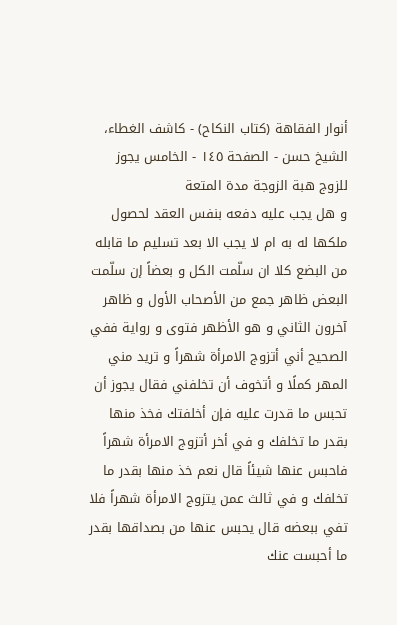أنوار الفقاهة (كتاب النكاح) - كاشف الغطاء، الشيخ حسن - الصفحة ١٤٥ - الخامس يجوز للزوج هبة الزوجة مدة المتعة
و هل يجب عليه دفعه بنفس العقد لحصول ملكها له به ام لا يجب الا بعد تسليم ما قابله من البضع كلا ان سلّمت الكل و بعضاً إن سلّمت البعض ظاهر جمع من الأصحاب الأول و ظاهر آخرون الثاني و هو الأظهر فتوى و رواية ففي الصحيح أني أتزوج الامرأة شهراً و تريد مني المهر كملًا و أتخوف أن تخلفني فقال يجوز أن تحبس ما قدرت عليه فإن أخلفتك فخذ منها بقدر ما تخلفك و في أخر أتزوج الامرأة شهراً فاحبس عنها شيئاً قال نعم خذ منها بقدر ما تخلفك و في ثالث عمن يتزوج الامرأة شهراً فلا تفي ببعضه قال يحبس عنها من بصداقها بقدر ما أحبست عنك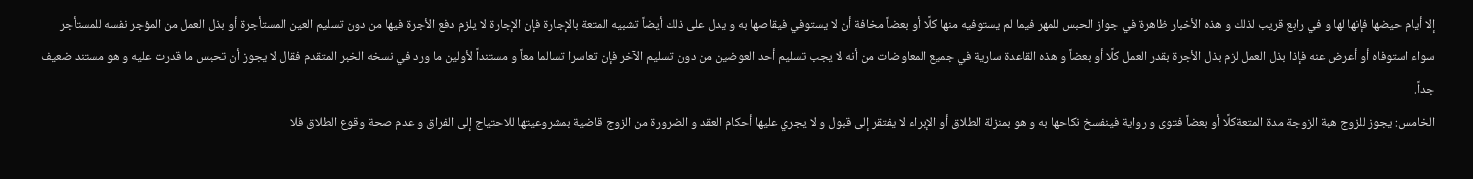إلا أيام حيضها فإنها لها و في رابع قريب لذلك و هذه الأخبار ظاهرة في جواز الحبس للمهر فيما لم يستوفيه منها كلًا أو بعضاً مخافة أن لا يستوفي فيقاصها به و يدل على ذلك أيضاً تشبيه المتعة بالإجارة فإن الإجارة لا يلزم دفع الأجرة فيها من دون تسليم العين المستأجرة أو بذل العمل من المؤجر نفسه للمستأجر سواء استوفاه أو أعرض عنه فإذا بذل العمل لزم بذل الأجرة بقدر العمل كلًا أو بعضاً و هذه القاعدة سارية في جميع المعاوضات من أنه لا يجب تسليم أحد العوضين من دون تسليم الآخر فإن تعاسرا تسالما معاً و مستنداً لأولين ما ورد في نسخه الخبر المتقدم فقال لا يجوز أن تحبس ما قدرت عليه و هو مستند ضعيف جداً.
الخامس: يجوز للزوج هبة الزوجة مدة المتعةكلًا أو بعضاً فتوى و رواية فينفسخ نكاحها به و هو بمنزلة الطلاق أو الإبراء لا يفتقر إلى قبول و لا يجري عليها أحكام العقد و الضرورة من الزوج قاضية بمشروعيتها للاحتياج إلى الفراق و عدم صحة وقوع الطلاق فلا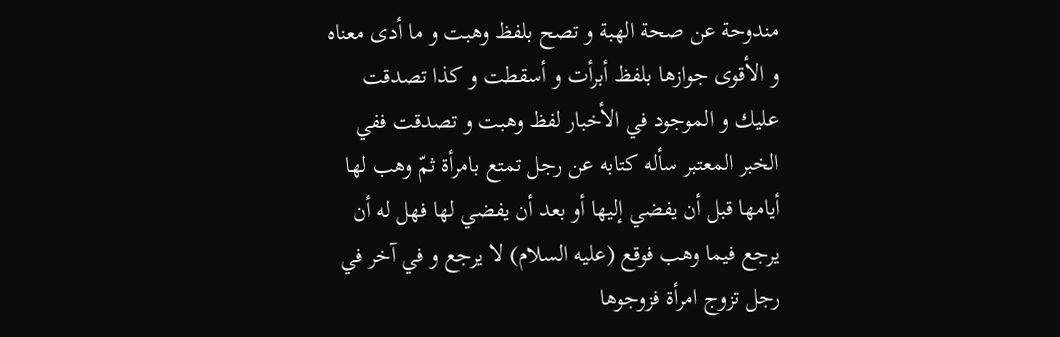مندوحة عن صحة الهبة و تصح بلفظ وهبت و ما أدى معناه و الأقوى جوازها بلفظ أبرأت و أسقطت و كذا تصدقت عليك و الموجود في الأخبار لفظ وهبت و تصدقت ففي الخبر المعتبر سأله كتابه عن رجل تمتع بامرأة ثمّ وهب لها أيامها قبل أن يفضي إليها أو بعد أن يفضي لها فهل له أن يرجع فيما وهب فوقع (عليه السلام) لا يرجع و في آخر في رجل تزوج امرأة فزوجوها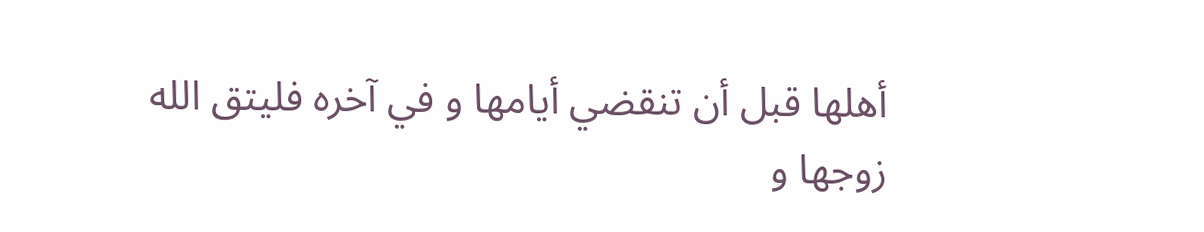أهلها قبل أن تنقضي أيامها و في آخره فليتق الله زوجها و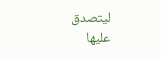ليتصدق عليها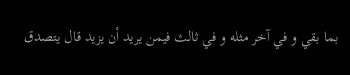بما بقي و في آخر مثله و في ثالث فيمن يريد أن يزيد قال يتصدق